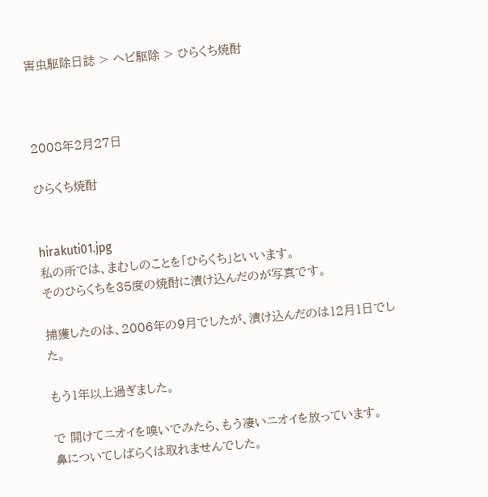害虫駆除日誌 > ヘビ駆除 > ひらくち焼酎



2008年2月27日

ひらくち焼酎


hirakuti01.jpg
私の所では、まむしのことを「ひらくち」といいます。
そのひらくちを35度の焼酎に漬け込んだのが写真です。

捕獲したのは、2006年の9月でしたが、漬け込んだのは12月1日でした。

もう1年以上過ぎました。

で 開けてニオイを嗅いでみたら、もう凄いニオイを放っています。
鼻についてしばらくは取れませんでした。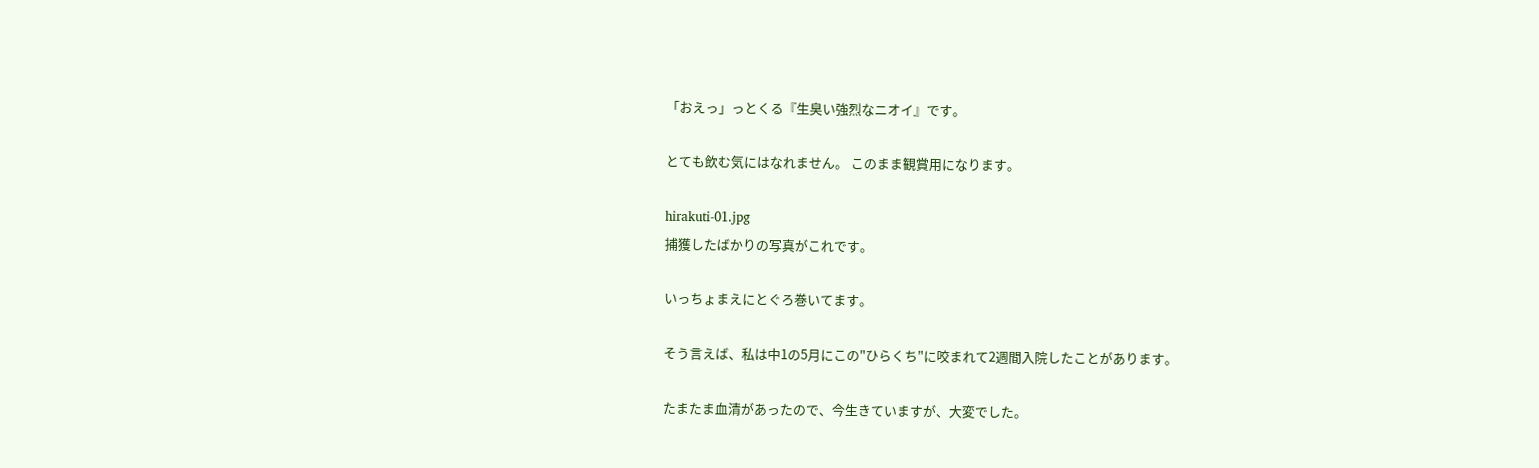「おえっ」っとくる『生臭い強烈なニオイ』です。

とても飲む気にはなれません。 このまま観賞用になります。

hirakuti-01.jpg
捕獲したばかりの写真がこれです。

いっちょまえにとぐろ巻いてます。

そう言えば、私は中1の5月にこの"ひらくち"に咬まれて2週間入院したことがあります。

たまたま血清があったので、今生きていますが、大変でした。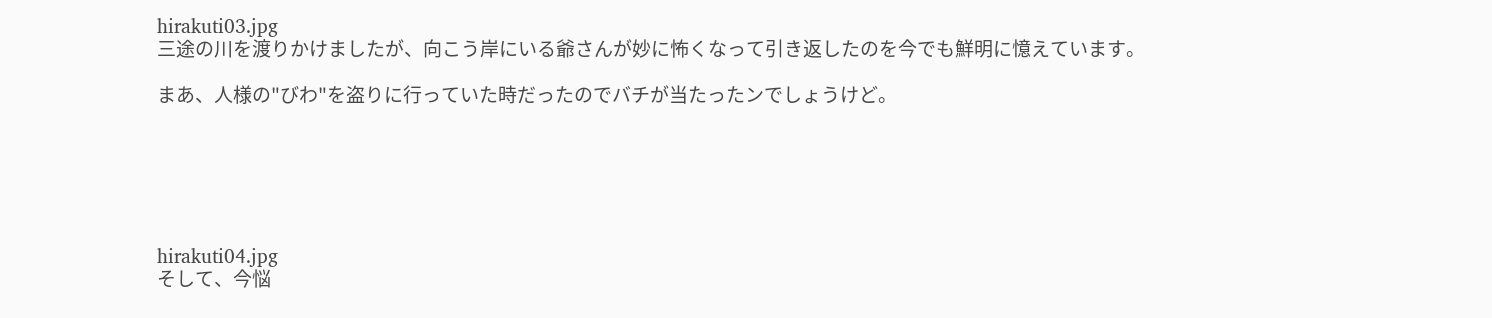hirakuti03.jpg
三途の川を渡りかけましたが、向こう岸にいる爺さんが妙に怖くなって引き返したのを今でも鮮明に憶えています。

まあ、人様の"びわ"を盗りに行っていた時だったのでバチが当たったンでしょうけど。






hirakuti04.jpg
そして、今悩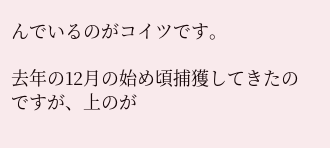んでいるのがコイツです。

去年の12月の始め頃捕獲してきたのですが、上のが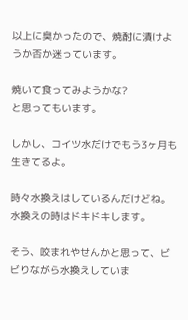以上に臭かったので、焼酎に漬けようか否か迷っています。

焼いて食ってみようかな?
と思ってもいます。

しかし、コイツ水だけでもう3ヶ月も生きてるよ。

時々水換えはしているんだけどね。
水換えの時はドキドキします。

そう、咬まれやせんかと思って、ビビりながら水換えしていま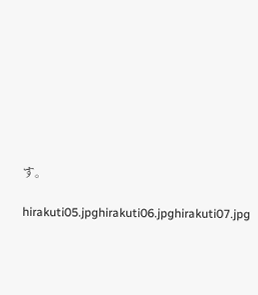す。

hirakuti05.jpghirakuti06.jpghirakuti07.jpg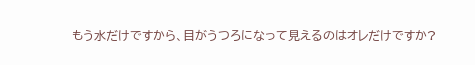もう水だけですから、目がうつろになって見えるのはオレだけですか?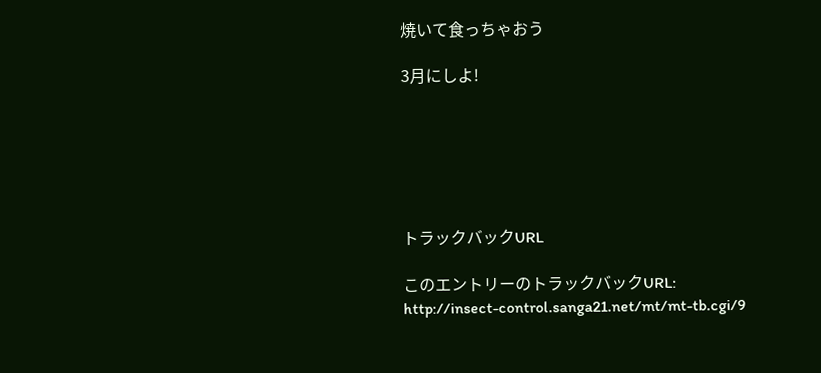焼いて食っちゃおう

3月にしよ!






トラックバックURL

このエントリーのトラックバックURL:
http://insect-control.sanga21.net/mt/mt-tb.cgi/9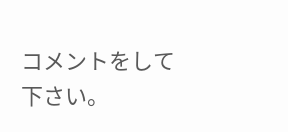コメントをして下さい。